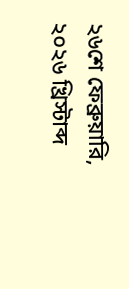২৬শে ফেব্রুয়ারি, ২০২৬ খ্রিস্টাব্দ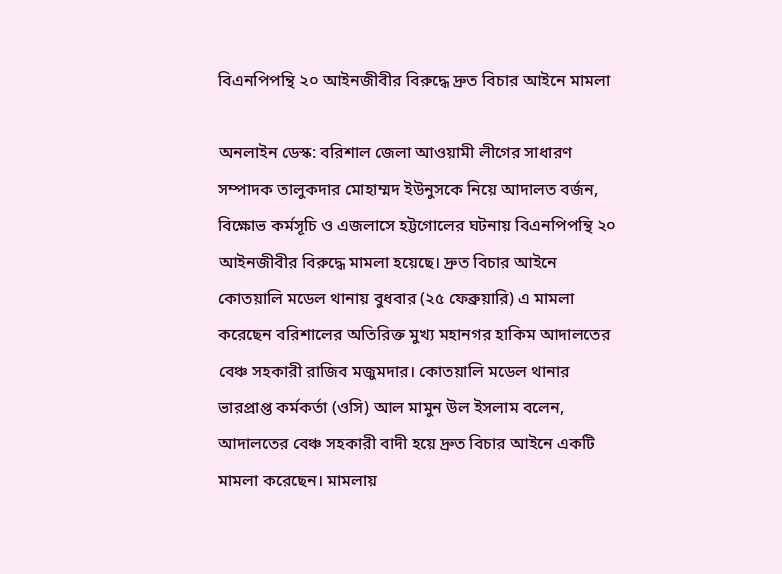বিএনপিপন্থি ২০ আইনজীবীর বিরুদ্ধে দ্রুত বিচার আইনে মামলা

অনলাইন ডেস্ক: বরিশাল জেলা আওয়ামী লীগের সাধারণ সম্পাদক তালুকদার মোহাম্মদ ইউনুসকে নিয়ে আদালত বর্জন, বিক্ষোভ কর্মসূচি ও এজলাসে হট্টগোলের ঘটনায় বিএনপিপন্থি ২০ আইনজীবীর বিরুদ্ধে মামলা হয়েছে। দ্রুত বিচার আইনে কোতয়ালি মডেল থানায় বুধবার (২৫ ফেব্রুয়ারি) এ মামলা করেছেন বরিশালের অতিরিক্ত মুখ্য মহানগর হাকিম আদালতের বেঞ্চ সহকারী রাজিব মজুমদার। কোতয়ালি মডেল থানার ভারপ্রাপ্ত কর্মকর্তা (ওসি) আল মামুন উল ইসলাম বলেন, আদালতের বেঞ্চ সহকারী বাদী হয়ে দ্রুত বিচার আইনে একটি মামলা করেছেন। মামলায়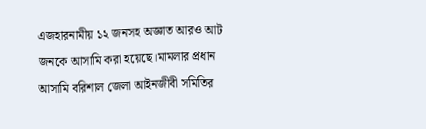এজহারনামীয় ১২ জনসহ অজ্ঞাত আরও আট জনকে আসামি করা হয়েছে।মামলার প্রধান আসামি বরিশাল জেলা আইনজীবী সমিতির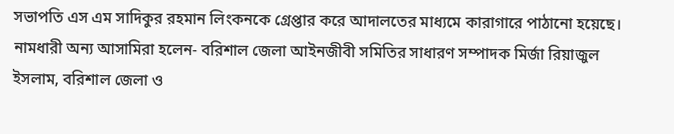সভাপতি এস এম সাদিকুর রহমান লিংকনকে গ্রেপ্তার করে আদালতের মাধ্যমে কারাগারে পাঠানো হয়েছে।
নামধারী অন্য আসামিরা হলেন- বরিশাল জেলা আইনজীবী সমিতির সাধারণ সম্পাদক মির্জা রিয়াজুল ইসলাম, বরিশাল জেলা ও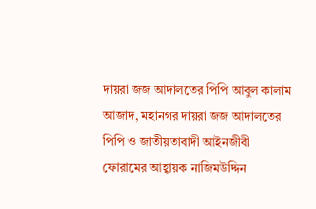দায়রা জজ আদালতের পিপি আবুল কালাম আজাদ, মহানগর দায়রা জজ আদালতের পিপি ও জাতীয়তাবাদী আইনজীবী ফোরামের আহ্বায়ক নাজিমউদ্দিন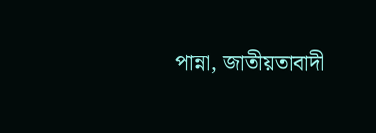পান্না, জাতীয়তাবাদী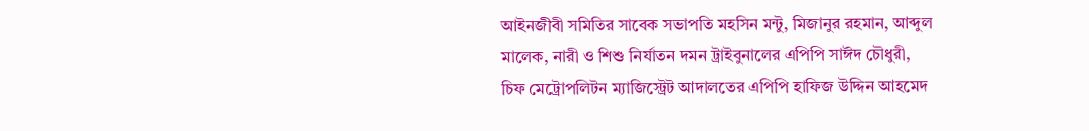আইনজীবী সমিতির সাবেক সভাপতি মহসিন মন্টু, মিজানুর রহমান, আব্দুল মালেক, নারী ও শিশু নির্যাতন দমন ট্রাইবুনালের এপিপি সাঈদ চৌধুরী, চিফ মেট্রোপলিটন ম্যাজিস্ট্রেট আদালতের এপিপি হাফিজ উদ্দিন আহমেদ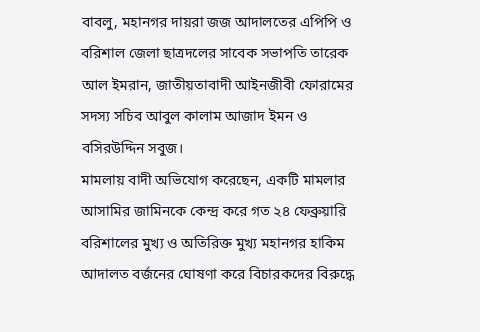বাবলু, মহানগর দায়রা জজ আদালতের এপিপি ও বরিশাল জেলা ছাত্রদলের সাবেক সভাপতি তারেক আল ইমরান, জাতীয়তাবাদী আইনজীবী ফোরামের সদস্য সচিব আবুল কালাম আজাদ ইমন ও বসিরউদ্দিন সবুজ।
মামলায় বাদী অভিযোগ করেছেন, একটি মামলার আসামির জামিনকে কেন্দ্র করে গত ২৪ ফেব্রুয়ারি বরিশালের মুখ্য ও অতিরিক্ত মুখ্য মহানগর হাকিম আদালত বর্জনের ঘোষণা করে বিচারকদের বিরুদ্ধে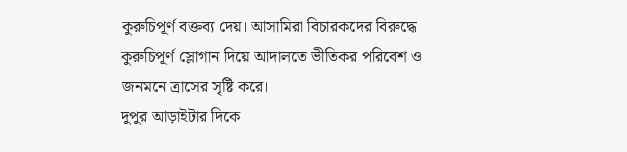কুরুচিপূর্ণ বক্তব্য দেয়। আসামিরা বিচারকদের বিরুদ্ধে কুরুচিপূর্ণ স্লোগান দিয়ে আদালতে ভীতিকর পরিবেশ ও জনমনে ত্রাসের সৃষ্টি করে।
দুপুর আড়াইটার দিকে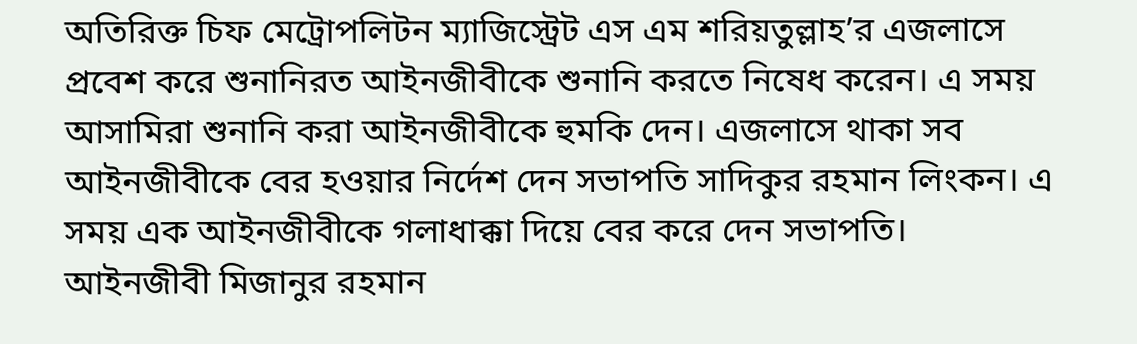অতিরিক্ত চিফ মেট্রোপলিটন ম্যাজিস্ট্রেট এস এম শরিয়তুল্লাহ’র এজলাসে প্রবেশ করে শুনানিরত আইনজীবীকে শুনানি করতে নিষেধ করেন। এ সময় আসামিরা শুনানি করা আইনজীবীকে হুমকি দেন। এজলাসে থাকা সব আইনজীবীকে বের হওয়ার নির্দেশ দেন সভাপতি সাদিকুর রহমান লিংকন। এ সময় এক আইনজীবীকে গলাধাক্কা দিয়ে বের করে দেন সভাপতি।
আইনজীবী মিজানুর রহমান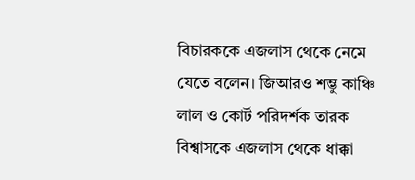বিচারককে এজলাস থেকে নেমে যেতে বলেন। জিআরও শম্ভু কাঞ্চি লাল ও কোর্ট পরিদর্শক তারক বিশ্বাসকে এজলাস থেকে ধাক্কা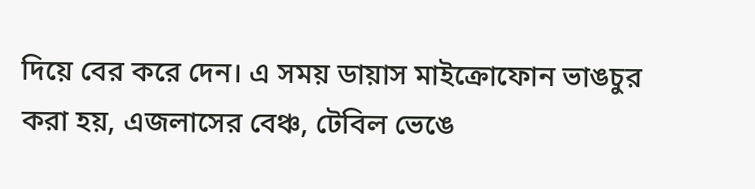দিয়ে বের করে দেন। এ সময় ডায়াস মাইক্রোফোন ভাঙচুর করা হয়, এজলাসের বেঞ্চ, টেবিল ভেঙে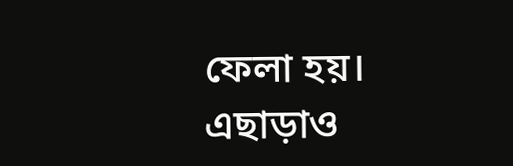ফেলা হয়। এছাড়াও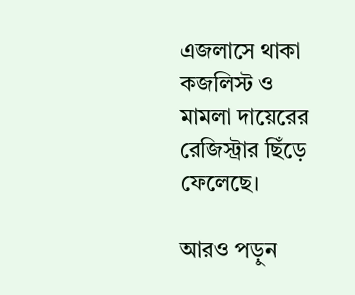এজলাসে থাকা কজলিস্ট ও মামলা দায়েরের রেজিস্ট্রার ছিঁড়ে ফেলেছে।

আরও পড়ুন